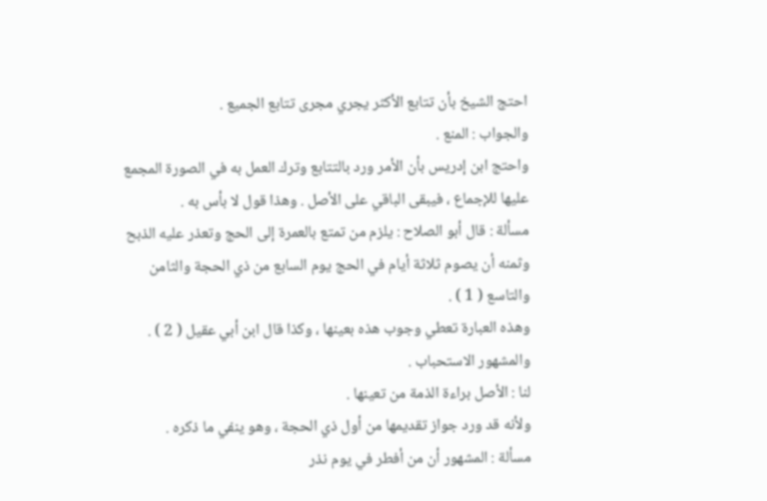احتج الشيخ بأن تتابع الأكثر يجري مجرى تتابع الجميع .
والجواب : المنع .
واحتج ابن إدريس بأن الأمر ورد بالتتابع وترك العمل به في الصورة المجمع
عليها للإجماع ، فيبقى الباقي على الأصل . وهذا قول لا بأس به .
مسألة : قال أبو الصلاح : يلزم من تمتع بالعمرة إلى الحج وتعذر عليه الذبح
وثمنه أن يصوم ثلاثة أيام في الحج يوم السابع من ذي الحجة والثامن
والتاسع ( 1 ) .
وهذه العبارة تعطي وجوب هذه بعينها ، وكذا قال ابن أبي عقيل ( 2 ) .
والمشهور الاستحباب .
لنا : الأصل براءة الذمة من تعينها .
ولأنه قد ورد جواز تقديمها من أول ذي الحجة ، وهو ينفي ما ذكره .
مسألة : المشهور أن من أفطر في يوم نذر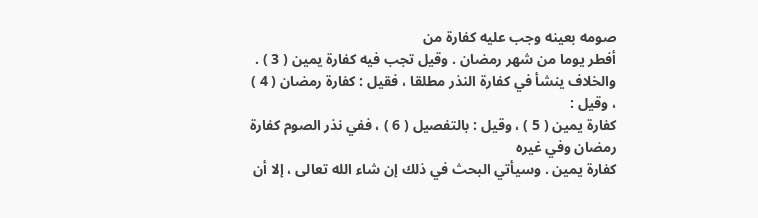صومه بعينه وجب عليه كفارة من
أفطر يوما من شهر رمضان . وقيل تجب فيه كفارة يمين ( 3 ) .
والخلاف ينشأ في كفارة النذر مطلقا ، فقيل : كفارة رمضان ( 4 ) ، وقيل :
كفارة يمين ( 5 ) ، وقيل : بالتفصيل ( 6 ) ، ففي نذر الصوم كفارة رمضان وفي غيره
كفارة يمين . وسيأتي البحث في ذلك إن شاء الله تعالى ، إلا أن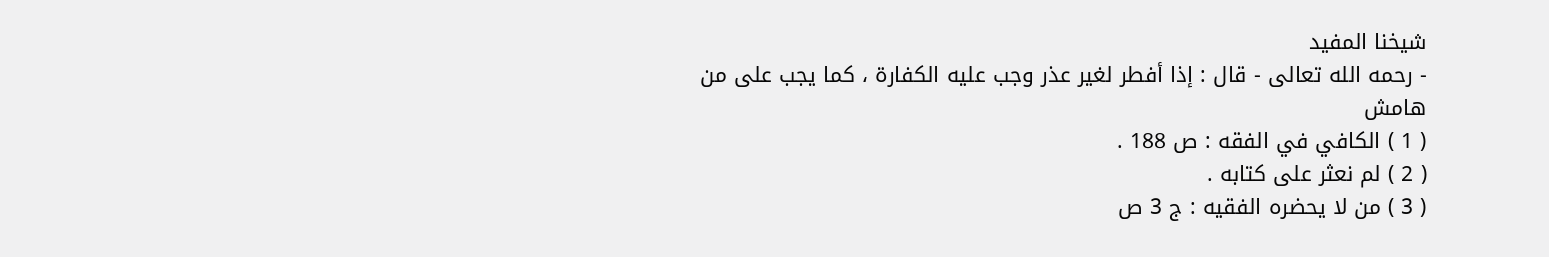شيخنا المفيد
- رحمه الله تعالى - قال : إذا أفطر لغير عذر وجب عليه الكفارة ، كما يجب على من
هامش
( 1 ) الكافي في الفقه : ص 188 .
( 2 ) لم نعثر على كتابه .
( 3 ) من لا يحضره الفقيه : ج 3 ص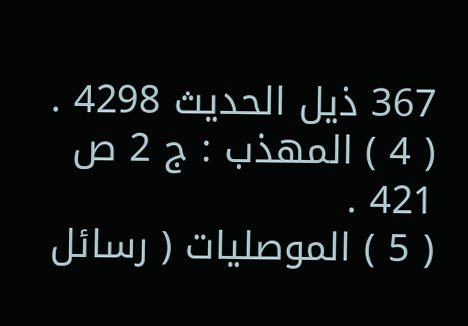367 ذيل الحديث 4298 .
( 4 ) المهذب : ج 2 ص 421 .
( 5 ) الموصليات ( رسائل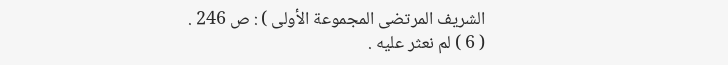الشريف المرتضى المجموعة الأولى ) : ص 246 .
( 6 ) لم نعثر عليه .